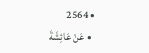• 2564
  • عَنْ عَائِشَةَ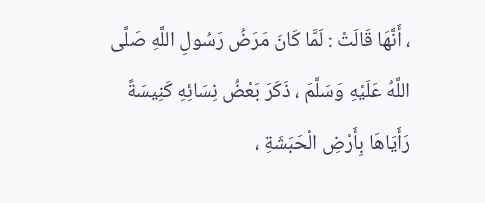، أَنَّهَا قَالَتْ : لَمَّا كَانَ مَرَضُ رَسُولِ اللَّهِ صَلَّى اللَّهُ عَلَيْهِ وَسَلَّمَ ، ذَكَرَ بَعْضُ نِسَائِهِ كَنِيسَةً رَأَيَاهَا بِأَرْضِ الْحَبَشَةِ ،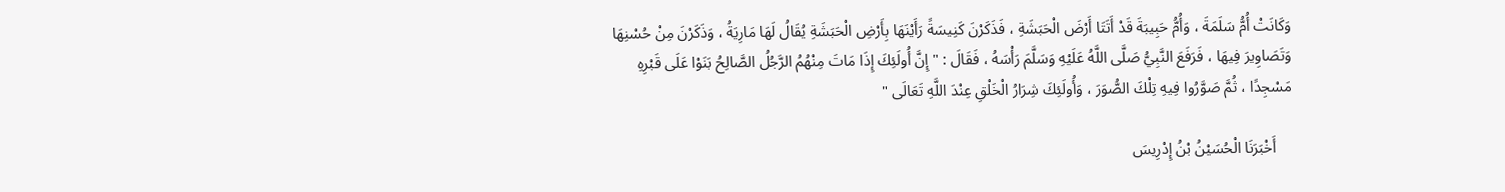وَكَانَتْ أُمُّ سَلَمَةَ ، وَأُمُّ حَبِيبَةَ قَدْ أَتَتَا أَرْضَ الْحَبَشَةِ ، فَذَكَرْنَ كَنِيسَةً رَأَيْنَهَا بِأَرْضِ الْحَبَشَةِ يُقَالُ لَهَا مَارِيَةُ ، وَذَكَرْنَ مِنْ حُسْنِهَا وَتَصَاوِيرَ فِيهَا ، فَرَفَعَ النَّبِيُّ صَلَّى اللَّهُ عَلَيْهِ وَسَلَّمَ رَأْسَهُ ، فَقَالَ : " إِنَّ أُولَئِكَ إِذَا مَاتَ مِنْهُمُ الرَّجُلُ الصَّالِحُ بَنَوْا عَلَى قَبْرِهِ مَسْجِدًا ، ثُمَّ صَوَّرُوا فِيهِ تِلْكَ الصُّوَرَ ، وَأُولَئِكَ شِرَارُ الْخَلْقِ عِنْدَ اللَّهِ تَعَالَى "

    أَخْبَرَنَا الْحُسَيْنُ بْنُ إِدْرِيسَ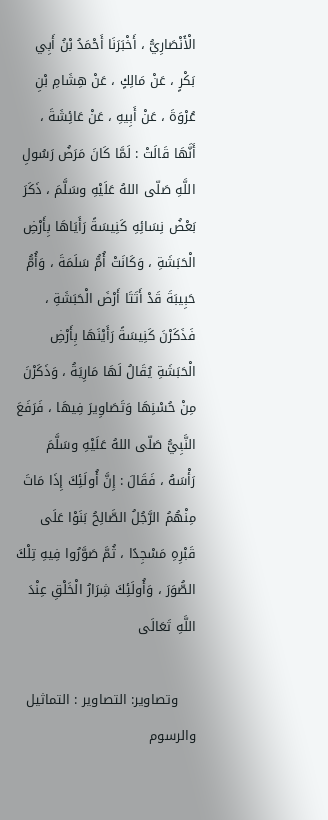الْأَنْصَارِيُّ ، أَخْبَرَنَا أَحْمَدُ بْنُ أَبِي بَكْرٍ ، عَنْ مَالِكٍ ، عَنْ هِشَامِ بْنِ عُرْوَةَ ، عَنْ أَبِيهِ ، عَنْ عَائِشَةَ ، أَنَّهَا قَالَتْ : لَمَّا كَانَ مَرَضُ رَسُولِ اللَّهِ صَلّى اللهُ عَلَيْهِ وسَلَّمَ ، ذَكَرَ بَعْضُ نِسَائِهِ كَنِيسَةً رَأَيَاهَا بِأَرْضِ الْحَبَشَةِ ، وَكَانَتْ أُمُّ سَلَمَةَ ، وَأُمُّ حَبِيبَةَ قَدْ أَتَتَا أَرْضَ الْحَبَشَةِ ، فَذَكَرْنَ كَنِيسَةً رَأَيْنَهَا بِأَرْضِ الْحَبَشَةِ يُقَالُ لَهَا مَارِيَةُ ، وَذَكَرْنَ مِنْ حُسْنِهَا وَتَصَاوِيرَ فِيهَا ، فَرَفَعَ النَّبِيُّ صَلّى اللهُ عَلَيْهِ وسَلَّمَ رَأْسَهُ ، فَقَالَ : إِنَّ أُولَئِكَ إِذَا مَاتَ مِنْهُمُ الرَّجُلُ الصَّالِحُ بَنَوْا عَلَى قَبْرِهِ مَسْجِدًا ، ثُمَّ صَوَّرُوا فِيهِ تِلْكَ الصُّوَرَ ، وَأُولَئِكَ شِرَارُ الْخَلْقِ عِنْدَ اللَّهِ تَعَالَى

    وتصاوير: التصاوير : التماثيل والرسوم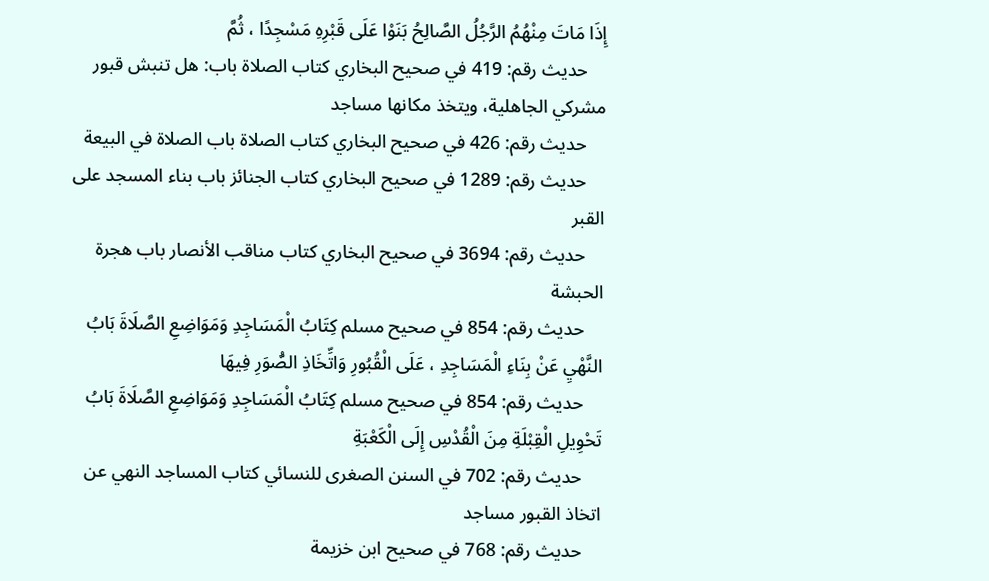إِذَا مَاتَ مِنْهُمُ الرَّجُلُ الصَّالِحُ بَنَوْا عَلَى قَبْرِهِ مَسْجِدًا ، ثُمَّ
    حديث رقم: 419 في صحيح البخاري كتاب الصلاة باب: هل تنبش قبور مشركي الجاهلية، ويتخذ مكانها مساجد
    حديث رقم: 426 في صحيح البخاري كتاب الصلاة باب الصلاة في البيعة
    حديث رقم: 1289 في صحيح البخاري كتاب الجنائز باب بناء المسجد على القبر
    حديث رقم: 3694 في صحيح البخاري كتاب مناقب الأنصار باب هجرة الحبشة
    حديث رقم: 854 في صحيح مسلم كِتَابُ الْمَسَاجِدِ وَمَوَاضِعِ الصَّلَاةَ بَابُ النَّهْيِ عَنْ بِنَاءِ الْمَسَاجِدِ ، عَلَى الْقُبُورِ وَاتِّخَاذِ الصُّوَرِ فِيهَا
    حديث رقم: 854 في صحيح مسلم كِتَابُ الْمَسَاجِدِ وَمَوَاضِعِ الصَّلَاةَ بَابُ تَحْوِيلِ الْقِبْلَةِ مِنَ الْقُدْسِ إِلَى الْكَعْبَةِ
    حديث رقم: 702 في السنن الصغرى للنسائي كتاب المساجد النهي عن اتخاذ القبور مساجد
    حديث رقم: 768 في صحيح ابن خزيمة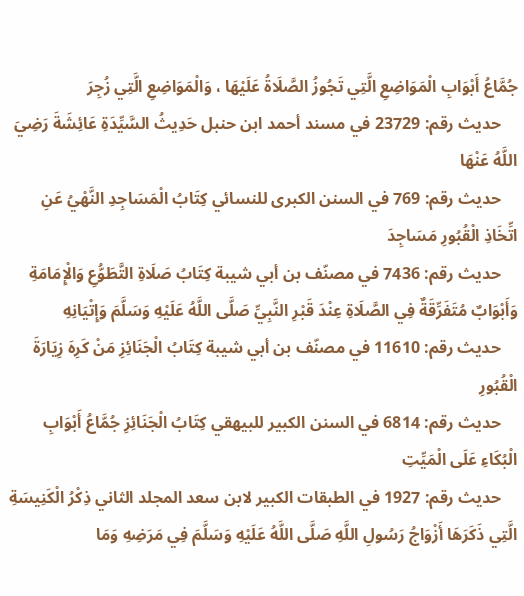جُمَّاعُ أَبْوَابِ الْمَوَاضِعِ الَّتِي تَجُوزُ الصَّلَاةُ عَلَيْهَا ، وَالْمَوَاضِعِ الَّتِي زُجِرَ
    حديث رقم: 23729 في مسند أحمد ابن حنبل حَدِيثُ السَّيِّدَةِ عَائِشَةَ رَضِيَ اللَّهُ عَنْهَا
    حديث رقم: 769 في السنن الكبرى للنسائي كِتَابُ الْمَسَاجِدِ النَّهْيُ عَنِ اتِّخَاذِ الْقُبُورِ مَسَاجِدَ
    حديث رقم: 7436 في مصنّف بن أبي شيبة كِتَابُ صَلَاةِ التَّطَوُّعِ وَالْإِمَامَةِ وَأَبْوَابٌ مُتَفَرِّقَةٌ فِي الصَّلَاةِ عِنْدَ قَبْرِ النَّبِيِّ صَلَّى اللَّهُ عَلَيْهِ وَسَلَّمَ وَإِتْيَانِهِ
    حديث رقم: 11610 في مصنّف بن أبي شيبة كِتَابُ الْجَنَائِزِ مَنْ كَرِهَ زِيَارَةَ الْقُبُورِ
    حديث رقم: 6814 في السنن الكبير للبيهقي كِتَابُ الْجَنَائِزِ جُمَّاعُ أَبْوَابِ الْبُكَاءِ عَلَى الْمَيِّتِ
    حديث رقم: 1927 في الطبقات الكبير لابن سعد المجلد الثاني ذِكْرُ الْكَنِيسَةِ الَّتِي ذَكَرَهَا أَزْوَاجُ رَسُولِ اللَّهِ صَلَّى اللَّهُ عَلَيْهِ وَسَلَّمَ فِي مَرَضِهِ وَمَا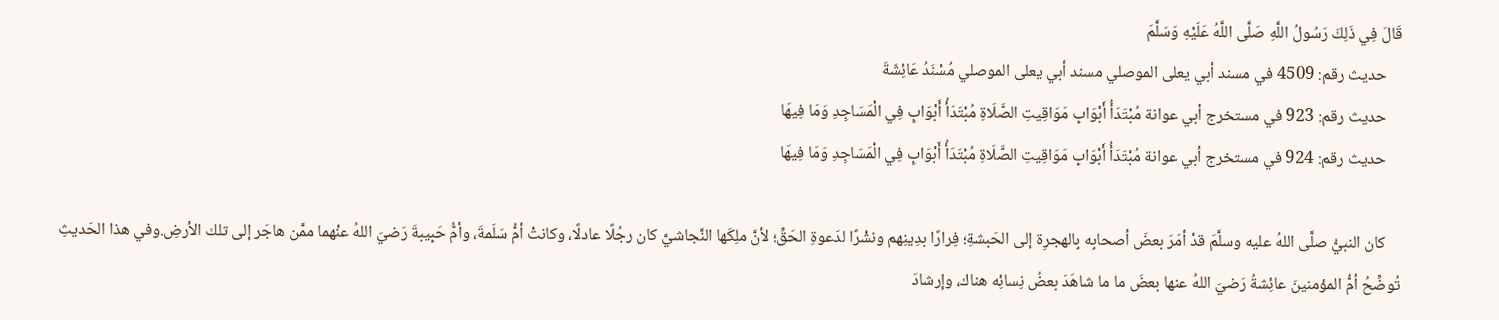قَالَ فِي ذَلِكَ رَسُولُ اللَّهِ صَلَّى اللَّهُ عَلَيْهِ وَسَلَّمَ
    حديث رقم: 4509 في مسند أبي يعلى الموصلي مسند أبي يعلى الموصلي مُسْنَدُ عَائِشَةَ
    حديث رقم: 923 في مستخرج أبي عوانة مُبْتَدَأُ أَبْوَابِ مَوَاقِيتِ الصَّلَاةِ مُبْتَدَأُ أَبْوَابٍ فِي الْمَسَاجِدِ وَمَا فِيهَا
    حديث رقم: 924 في مستخرج أبي عوانة مُبْتَدَأُ أَبْوَابِ مَوَاقِيتِ الصَّلَاةِ مُبْتَدَأُ أَبْوَابٍ فِي الْمَسَاجِدِ وَمَا فِيهَا

    كان النبيُّ صلَّى اللهُ عليه وسلَّمَ قدْ أمَرَ بعضَ أصحابِه بِالهجرِة إلى الحَبشةِ؛ فِرارًا بدِينِهم ونشْرًا لدَعوةِ الحَقِّ؛ لأنَّ ملِكَها النَّجاشيَّ كان رجُلًا عادلًا، وكانتْ أمُّ سَلَمةَ، وأمُّ حَبِيبةَ رَضيَ اللهُ عنْهما ممَّن هاجَر إلى تلك الأرضِ.وفي هذا الحَديثِ تُوضِّحُ أمُّ المؤمنينَ عائِشةُ رَضيَ اللهُ عنها بعضَ ما ما شاهَدَ بعضُ نِسائِه هناك، وإرشادَ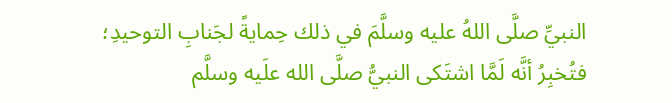النبيِّ صلَّى اللهُ عليه وسلَّمَ في ذلك حِمايةً لجَنابِ التوحيدِ؛ فتُخبِرُ أنَّه لَمَّا اشتَكى النبيُّ صلَّى الله علَيه وسلَّم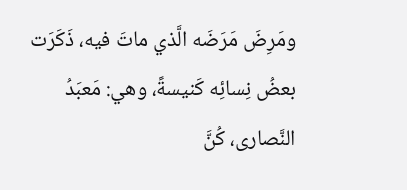ومَرِضَ مَرَضَه الَّذي ماتَ فيه، ذَكَرَت بعضُ نِسائِه كَنيسةً، وهي: مَعبَدُ النَّصارى، كُنَّ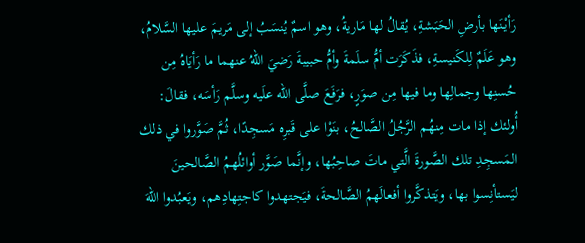رَأيْنَها بأرضِ الحَبَشةِ، يُقالُ لها مَاريةُ، وهو اسمٌ يُنسَبُ إلى مَريمَ عليها السَّلامُ، وهو عَلَمٌ لِلكَنيسةِ، فذَكَرَت أمُّ سلَمةَ وأمُّ حبيبةَ رَضيَ اللهُ عنهما ما رَأيَاهُ مِن حُسنِها وجمالِها وما فيها مِن صوَرٍ، فرَفَعَ صلَّى الله علَيه وسلَّم رَأسَه، فقالَ: أُولئك إذا مات مِنهُم الرَّجُلُ الصَّالحُ، بنَوْا على قَبرِه مَسجِدًا، ثُمَّ صَوَّروا في ذلك المَسجِدِ تلك الصَّورةَ الَّتي ماتَ صاحِبُها، وإنَّما صَوَّر أوائلُهمُ الصَّالحينَ ليَستأنِسوا بها، ويَتذكَّروا أفعالَهمُ الصَّالحةَ، فيَجتهدوا كاجتِهادِهم، ويَعبُدوا اللهَ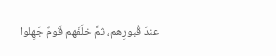عندَ قُبورِهم، ثمَّ خلَفَهم قَومٌ جَهِلوا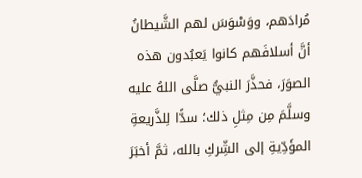مُرادَهم، ووَسْوَسَ لهم الشَّيطانُ أنَّ أسلافَهم كانوا يَعبُدون هذه الصوَرَ، فحذَّرَ النبيُّ صلَّى اللهُ عليه وسلَّمَ مِن مِثلِ ذلك؛ سدًّا لِلذَّريعةِ المؤَدِّيةِ إلى الشِّركِ بالله، ثمَّ أخبَرَ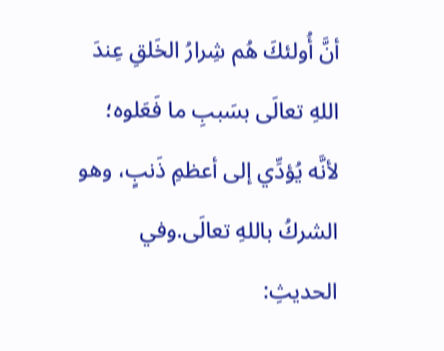أنَّ أُولئكَ هُم شِرارُ الخَلقِ عِندَ اللهِ تعالَى بسَببِ ما فَعَلوه؛ لأنَّه يُؤدِّي إلى أعظمِ ذَنبٍ، وهو الشركُ باللهِ تعالَى.وفي الحديثِ: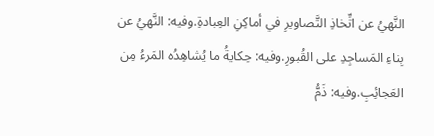النَّهيُ عن اتِّخاذِ التَّصاويرِ في أماكِنِ العِبادةِ.وفيه: النَّهيُ عن بِناءِ المَساجِدِ على القُبورِ.وفيه: حِكايةُ ما يُشاهِدُه المَرءُ مِن العَجائِبِ.وفيه: ذَمُّ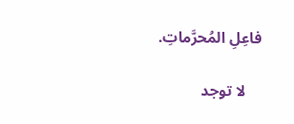فاعِلِ المُحرَّماتِ.

    لا توجد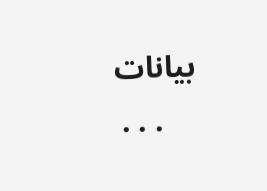بيانات
    . . .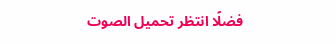فضلًا انتظر تحميل الصوت